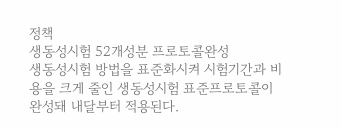정책
생동성시험 52개성분 프로토콜완성
생동성시험 방법을 표준화시켜 시험기간과 비용을 크게 줄인 생동성시험 표준프로토콜이 완성돼 내달부터 적용된다.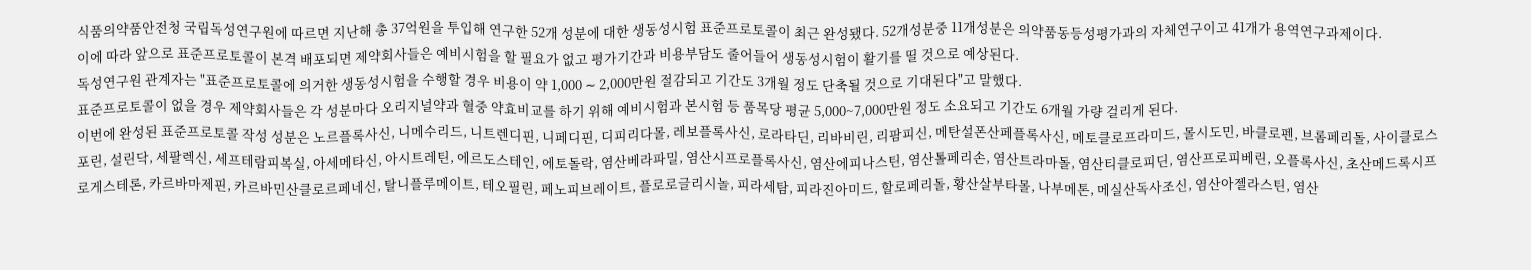식품의약품안전청 국립독성연구원에 따르면 지난해 총 37억원을 투입해 연구한 52개 성분에 대한 생동성시험 표준프로토콜이 최근 완성됐다. 52개성분중 11개성분은 의약품동등성평가과의 자체연구이고 41개가 용역연구과제이다.
이에 따라 앞으로 표준프로토콜이 본격 배포되면 제약회사들은 예비시험을 할 필요가 없고 평가기간과 비용부담도 줄어들어 생동성시험이 활기를 띨 것으로 예상된다.
독성연구원 관계자는 "표준프로토콜에 의거한 생동성시험을 수행할 경우 비용이 약 1,000 ∼ 2,000만원 절감되고 기간도 3개월 정도 단축될 것으로 기대된다"고 말했다.
표준프로토콜이 없을 경우 제약회사들은 각 성분마다 오리지널약과 혈중 약효비교를 하기 위해 예비시험과 본시험 등 품목당 평균 5,000~7,000만원 정도 소요되고 기간도 6개월 가량 걸리게 된다.
이번에 완성된 표준프로토콜 작성 성분은 노르플록사신, 니메수리드, 니트렌디핀, 니페디핀, 디피리다몰, 레보플록사신, 로라타딘, 리바비린, 리팜피신, 메탄설폰산페플록사신, 메토클로프라미드, 몰시도민, 바클로펜, 브롬페리돌, 사이클로스포린, 설린닥, 세팔렉신, 세프테람피복실, 아세메타신, 아시트레틴, 에르도스테인, 에토돌락, 염산베라파밀, 염산시프로플록사신, 염산에피나스틴, 염산톨페리손, 염산트라마돌, 염산티클로피딘, 염산프로피베린, 오플록사신, 초산메드록시프로게스테론, 카르바마제핀, 카르바민산클로르페네신, 탈니플루메이트, 테오필린, 페노피브레이트, 플로로글리시놀, 피라세탐, 피라진아미드, 할로페리돌, 황산살부타몰, 나부메톤, 메실산독사조신, 염산아젤라스틴, 염산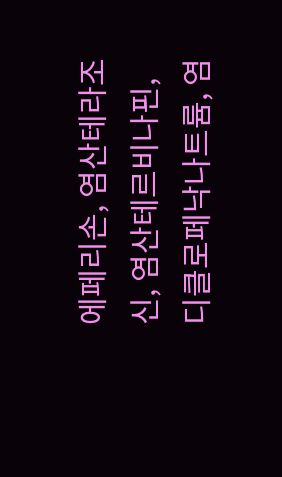에페리손, 염산테라조신, 염산테르비나핀, 디클로페낙나트륨, 염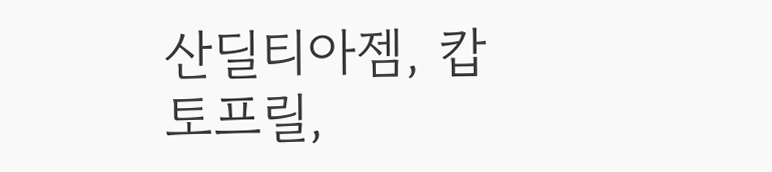산딜티아젬, 캅토프릴,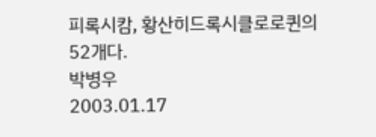피록시캄, 황산히드록시클로로퀸의 52개다.
박병우
2003.01.17